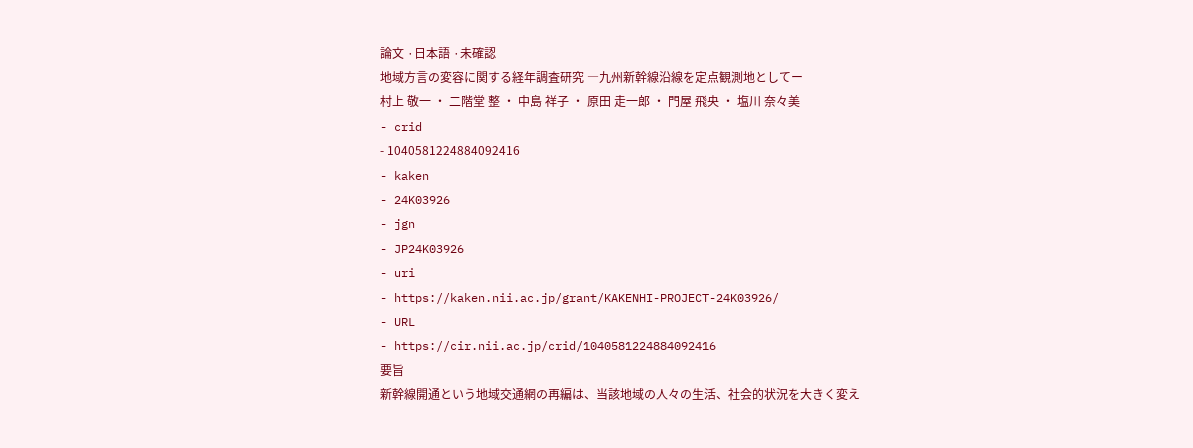論文 ·日本語 ·未確認
地域方言の変容に関する経年調査研究 ―九州新幹線沿線を定点観測地としてー
村上 敬一 ・ 二階堂 整 ・ 中島 祥子 ・ 原田 走一郎 ・ 門屋 飛央 ・ 塩川 奈々美
- crid
- 1040581224884092416
- kaken
- 24K03926
- jgn
- JP24K03926
- uri
- https://kaken.nii.ac.jp/grant/KAKENHI-PROJECT-24K03926/
- URL
- https://cir.nii.ac.jp/crid/1040581224884092416
要旨
新幹線開通という地域交通網の再編は、当該地域の人々の生活、社会的状況を大きく変え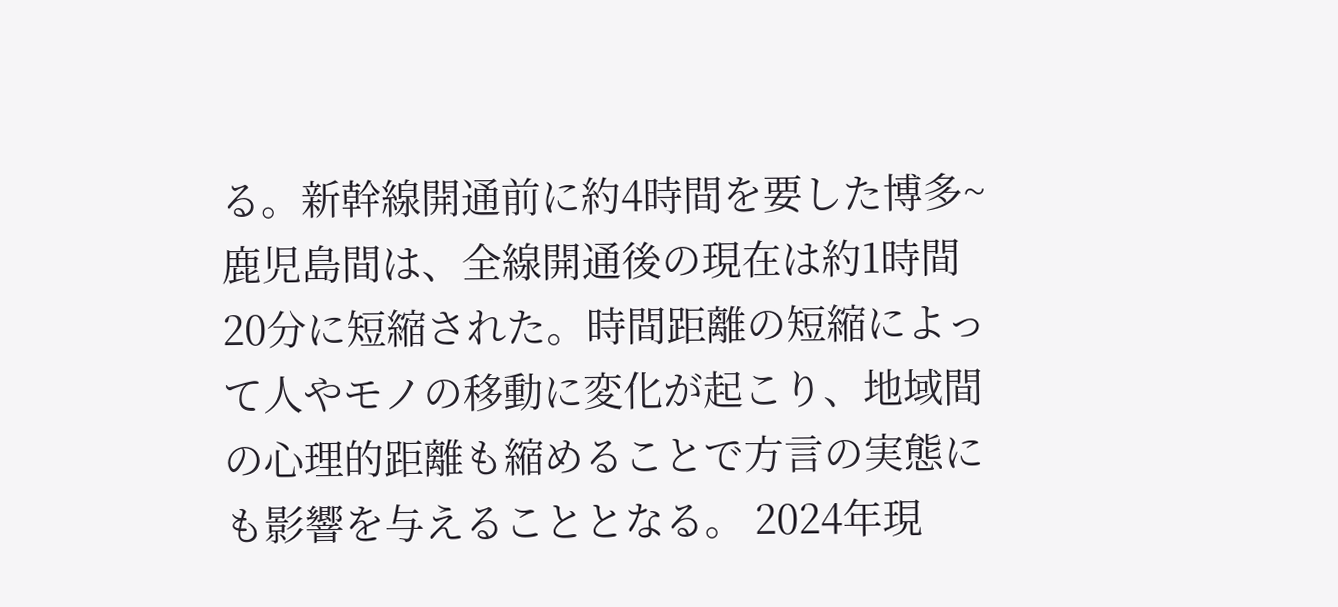る。新幹線開通前に約4時間を要した博多~鹿児島間は、全線開通後の現在は約1時間20分に短縮された。時間距離の短縮によって人やモノの移動に変化が起こり、地域間の心理的距離も縮めることで方言の実態にも影響を与えることとなる。 2024年現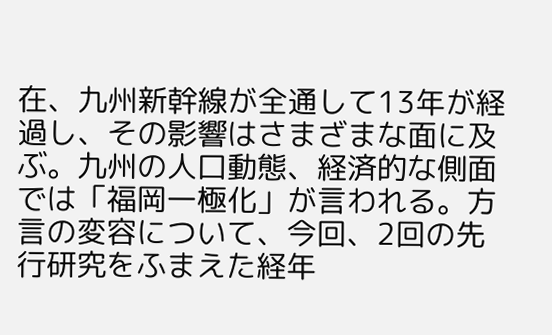在、九州新幹線が全通して13年が経過し、その影響はさまざまな面に及ぶ。九州の人口動態、経済的な側面では「福岡一極化」が言われる。方言の変容について、今回、2回の先行研究をふまえた経年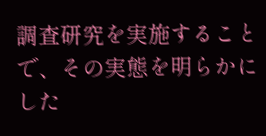調査研究を実施することで、その実態を明らかにした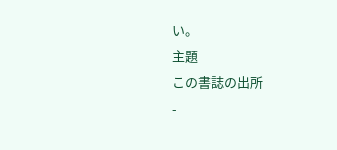い。
主題
この書誌の出所
-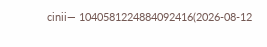cinii— 1040581224884092416(2026-08-12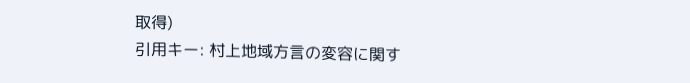取得)
引用キー: 村上地域方言の変容に関す